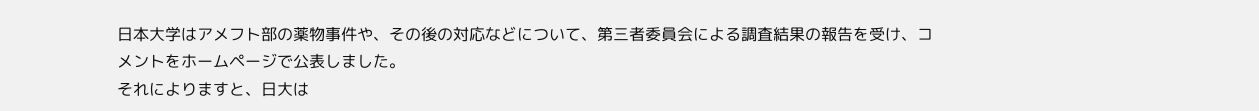日本大学はアメフト部の薬物事件や、その後の対応などについて、第三者委員会による調査結果の報告を受け、コメントをホームページで公表しました。
それによりますと、日大は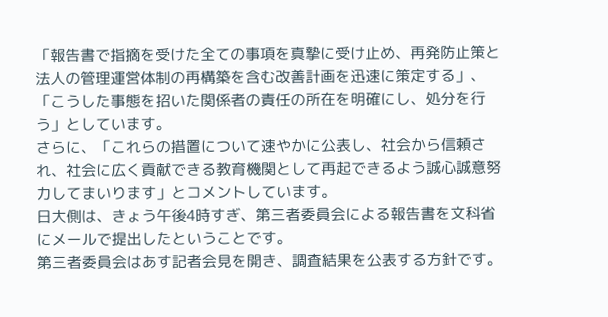「報告書で指摘を受けた全ての事項を真摯に受け止め、再発防止策と法人の管理運営体制の再構築を含む改善計画を迅速に策定する」、「こうした事態を招いた関係者の責任の所在を明確にし、処分を行う」としています。
さらに、「これらの措置について速やかに公表し、社会から信頼され、社会に広く貢献できる教育機関として再起できるよう誠心誠意努力してまいります」とコメントしています。
日大側は、きょう午後4時すぎ、第三者委員会による報告書を文科省にメールで提出したということです。
第三者委員会はあす記者会見を開き、調査結果を公表する方針です。